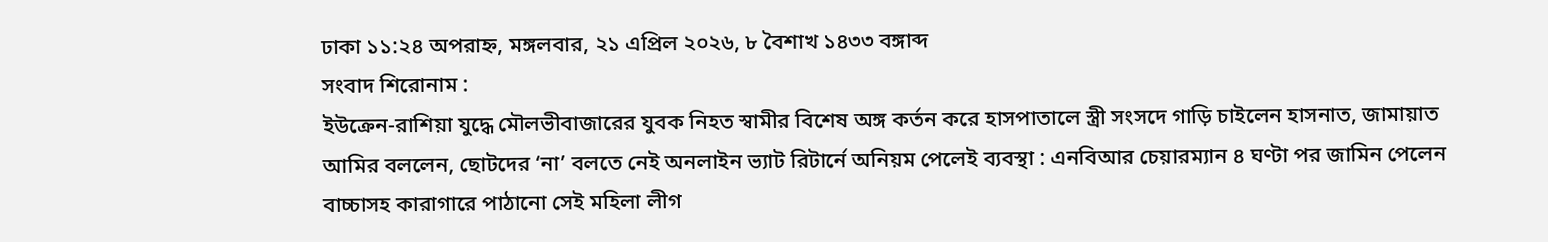ঢাকা ১১:২৪ অপরাহ্ন, মঙ্গলবার, ২১ এপ্রিল ২০২৬, ৮ বৈশাখ ১৪৩৩ বঙ্গাব্দ
সংবাদ শিরোনাম :
ইউক্রেন-রাশিয়া যুদ্ধে মৌলভীবাজারের যুবক নিহত স্বামীর বিশেষ অঙ্গ কর্তন করে হাসপাতালে স্ত্রী সংসদে গাড়ি চাইলেন হাসনাত, জামায়াত আমির বললেন, ছোটদের ‘না’ বলতে নেই অনলাইন ভ্যাট রিটার্নে অনিয়ম পেলেই ব্যবস্থা : এনবিআর চেয়ারম্যান ৪ ঘণ্টা পর জামিন পেলেন বাচ্চাসহ কারাগারে পাঠানো সেই মহিলা লীগ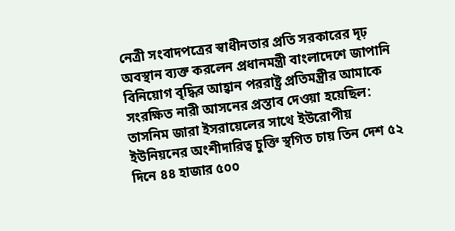নেত্রী সংবাদপত্রের স্বাধীনতার প্রতি সরকারের দৃঢ় অবস্থান ব্যক্ত করলেন প্রধানমন্ত্রী বাংলাদেশে জাপানি বিনিয়োগ বৃদ্ধির আহ্বান পররাষ্ট্র প্রতিমন্ত্রীর আমাকে সংরক্ষিত নারী আসনের প্রস্তাব দেওয়া হয়েছিল: তাসনিম জারা ইসরায়েলের সাথে ইউরোপীয় ইউনিয়নের অংশীদারিত্ব চুক্তি স্থগিত চায় তিন দেশ ৫২ দিনে ৪৪ হাজার ৫০০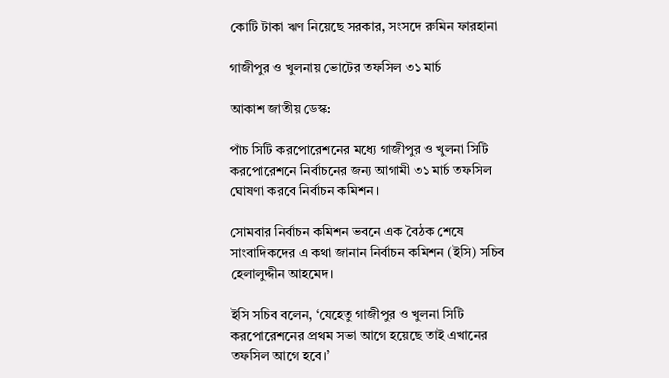কোটি টাকা ঋণ নিয়েছে সরকার, সংসদে রুমিন ফারহানা

গাজীপুর ও খুলনায় ভোটের তফসিল ৩১ মার্চ

আকাশ জাতীয় ডেস্ক:

পাঁচ সিটি করপোরেশনের মধ্যে গাজীপুর ও খুলনা সিটি করপোরেশনে নির্বাচনের জন্য আগামী ৩১ মার্চ তফসিল ঘোষণা করবে নির্বাচন কমিশন।

সোমবার নির্বাচন কমিশন ভবনে এক বৈঠক শেষে সাংবাদিকদের এ কথা জানান নির্বাচন কমিশন (ইসি) সচিব হেলালুদ্দীন আহমেদ।

ইসি সচিব বলেন, ‘যেহেতু গাজীপুর ও খুলনা সিটি করপোরেশনের প্রথম সভা আগে হয়েছে তাই এখানের তফসিল আগে হবে।’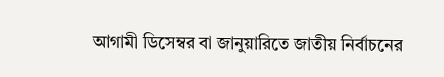আগামী ডিসেম্বর বা জানুয়ারিতে জাতীয় নির্বাচনের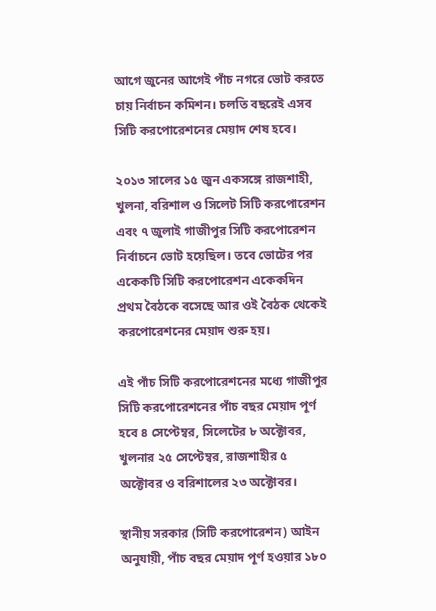আগে জুনের আগেই পাঁচ নগরে ভোট করতে চায় নির্বাচন কমিশন। চলতি বছরেই এসব সিটি করপোরেশনের মেয়াদ শেষ হবে।

২০১৩ সালের ১৫ জুন একসঙ্গে রাজশাহী, খুলনা, বরিশাল ও সিলেট সিটি করপোরেশন এবং ৭ জুলাই গাজীপুর সিটি করপোরেশন নির্বাচনে ভোট হয়েছিল। তবে ভোটের পর একেকটি সিটি করপোরেশন একেকদিন প্রথম বৈঠকে বসেছে আর ওই বৈঠক থেকেই করপোরেশনের মেয়াদ শুরু হয়।

এই পাঁচ সিটি করপোরেশনের মধ্যে গাজীপুর সিটি করপোরেশনের পাঁচ বছর মেয়াদ পূর্ণ হবে ৪ সেপ্টেম্বর, সিলেটের ৮ অক্টোবর, খুলনার ২৫ সেপ্টেম্বর, রাজশাহীর ৫ অক্টোবর ও বরিশালের ২৩ অক্টোবর।

স্থানীয় সরকার (সিটি করপোরেশন) আইন অনুযায়ী, পাঁচ বছর মেয়াদ পূর্ণ হওয়ার ১৮০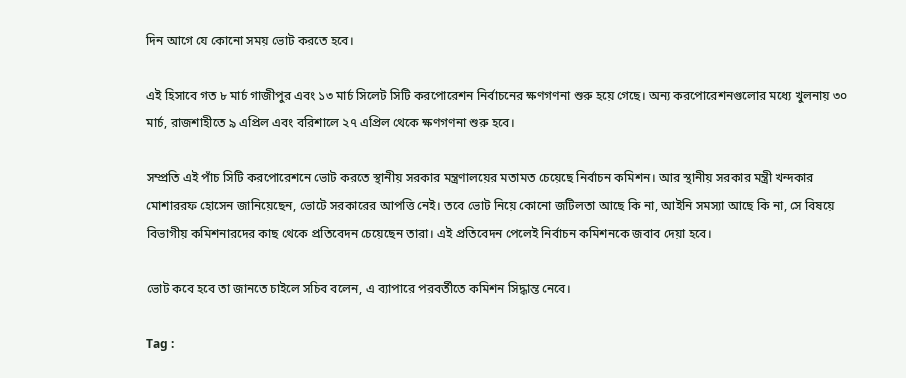দিন আগে যে কোনো সময় ভোট করতে হবে।

এই হিসাবে গত ৮ মার্চ গাজীপুর এবং ১৩ মার্চ সিলেট সিটি করপোরেশন নির্বাচনের ক্ষণগণনা শুরু হয়ে গেছে। অন্য করপোরেশনগুলোর মধ্যে খুলনায় ৩০ মার্চ, রাজশাহীতে ৯ এপ্রিল এবং বরিশালে ২৭ এপ্রিল থেকে ক্ষণগণনা শুরু হবে।

সম্প্রতি এই পাঁচ সিটি করপোরেশনে ভোট করতে স্থানীয় সরকার মন্ত্রণালয়ের মতামত চেয়েছে নির্বাচন কমিশন। আর স্থানীয় সরকার মন্ত্রী খন্দকার মোশাররফ হোসেন জানিয়েছেন, ভোটে সরকারের আপত্তি নেই। তবে ভোট নিয়ে কোনো জটিলতা আছে কি না, আইনি সমস্যা আছে কি না, সে বিষয়ে বিভাগীয় কমিশনারদের কাছ থেকে প্রতিবেদন চেয়েছেন তারা। এই প্রতিবেদন পেলেই নির্বাচন কমিশনকে জবাব দেয়া হবে।

ভোট কবে হবে তা জানতে চাইলে সচিব বলেন, এ ব্যাপারে পরবর্তীতে কমিশন সিদ্ধান্ত নেবে।

Tag :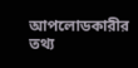আপলোডকারীর তথ্য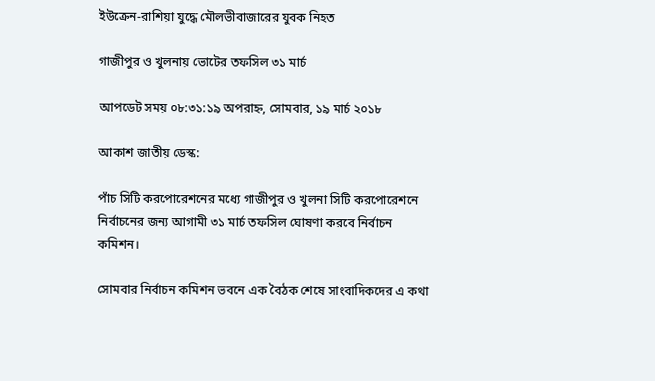ইউক্রেন-রাশিয়া যুদ্ধে মৌলভীবাজারের যুবক নিহত

গাজীপুর ও খুলনায় ভোটের তফসিল ৩১ মার্চ

আপডেট সময় ০৮:৩১:১৯ অপরাহ্ন, সোমবার, ১৯ মার্চ ২০১৮

আকাশ জাতীয় ডেস্ক:

পাঁচ সিটি করপোরেশনের মধ্যে গাজীপুর ও খুলনা সিটি করপোরেশনে নির্বাচনের জন্য আগামী ৩১ মার্চ তফসিল ঘোষণা করবে নির্বাচন কমিশন।

সোমবার নির্বাচন কমিশন ভবনে এক বৈঠক শেষে সাংবাদিকদের এ কথা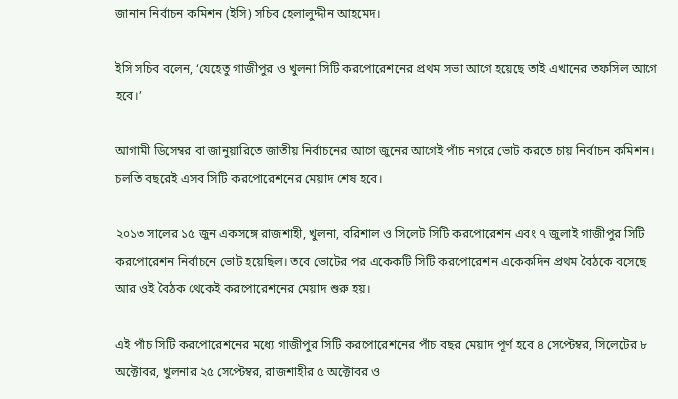জানান নির্বাচন কমিশন (ইসি) সচিব হেলালুদ্দীন আহমেদ।

ইসি সচিব বলেন, ‘যেহেতু গাজীপুর ও খুলনা সিটি করপোরেশনের প্রথম সভা আগে হয়েছে তাই এখানের তফসিল আগে হবে।’

আগামী ডিসেম্বর বা জানুয়ারিতে জাতীয় নির্বাচনের আগে জুনের আগেই পাঁচ নগরে ভোট করতে চায় নির্বাচন কমিশন। চলতি বছরেই এসব সিটি করপোরেশনের মেয়াদ শেষ হবে।

২০১৩ সালের ১৫ জুন একসঙ্গে রাজশাহী, খুলনা, বরিশাল ও সিলেট সিটি করপোরেশন এবং ৭ জুলাই গাজীপুর সিটি করপোরেশন নির্বাচনে ভোট হয়েছিল। তবে ভোটের পর একেকটি সিটি করপোরেশন একেকদিন প্রথম বৈঠকে বসেছে আর ওই বৈঠক থেকেই করপোরেশনের মেয়াদ শুরু হয়।

এই পাঁচ সিটি করপোরেশনের মধ্যে গাজীপুর সিটি করপোরেশনের পাঁচ বছর মেয়াদ পূর্ণ হবে ৪ সেপ্টেম্বর, সিলেটের ৮ অক্টোবর, খুলনার ২৫ সেপ্টেম্বর, রাজশাহীর ৫ অক্টোবর ও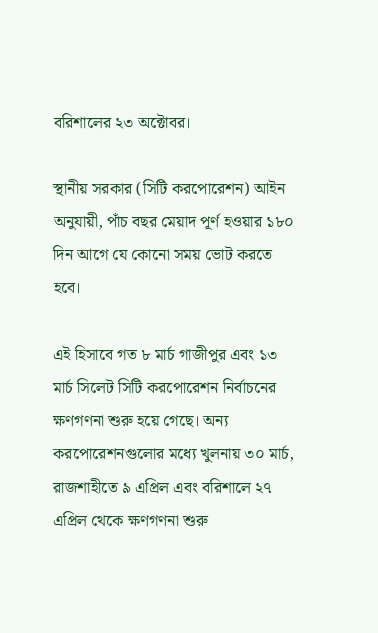বরিশালের ২৩ অক্টোবর।

স্থানীয় সরকার (সিটি করপোরেশন) আইন অনুযায়ী, পাঁচ বছর মেয়াদ পূর্ণ হওয়ার ১৮০ দিন আগে যে কোনো সময় ভোট করতে হবে।

এই হিসাবে গত ৮ মার্চ গাজীপুর এবং ১৩ মার্চ সিলেট সিটি করপোরেশন নির্বাচনের ক্ষণগণনা শুরু হয়ে গেছে। অন্য করপোরেশনগুলোর মধ্যে খুলনায় ৩০ মার্চ, রাজশাহীতে ৯ এপ্রিল এবং বরিশালে ২৭ এপ্রিল থেকে ক্ষণগণনা শুরু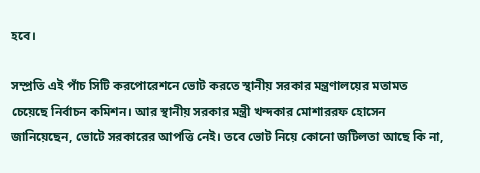হবে।

সম্প্রতি এই পাঁচ সিটি করপোরেশনে ভোট করতে স্থানীয় সরকার মন্ত্রণালয়ের মতামত চেয়েছে নির্বাচন কমিশন। আর স্থানীয় সরকার মন্ত্রী খন্দকার মোশাররফ হোসেন জানিয়েছেন, ভোটে সরকারের আপত্তি নেই। তবে ভোট নিয়ে কোনো জটিলতা আছে কি না,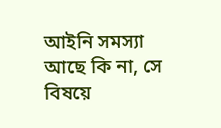আইনি সমস্যা আছে কি না, সে বিষয়ে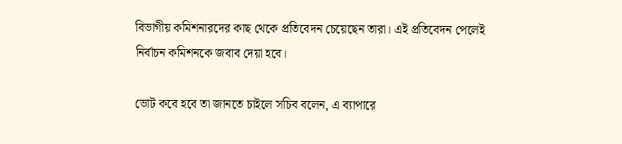বিভাগীয় কমিশনারদের কাছ থেকে প্রতিবেদন চেয়েছেন তারা। এই প্রতিবেদন পেলেই নির্বাচন কমিশনকে জবাব দেয়া হবে।

ভোট কবে হবে তা জানতে চাইলে সচিব বলেন, এ ব্যাপারে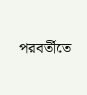পরবর্তীতে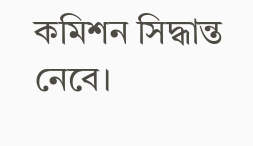কমিশন সিদ্ধান্ত নেবে।